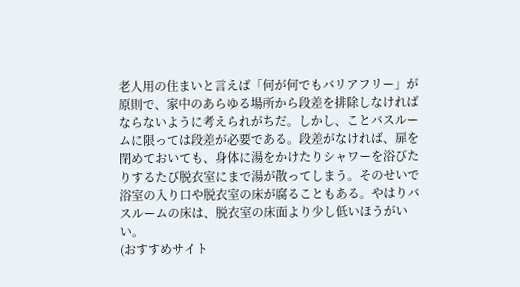老人用の住まいと言えば「何が何でもバリアフリー」が原則で、家中のあらゆる場所から段差を排除しなければならないように考えられがちだ。しかし、ことバスルームに限っては段差が必要である。段差がなければ、扉を閉めておいても、身体に湯をかけたりシャワーを浴びたりするたび脱衣室にまで湯が散ってしまう。そのせいで浴室の入り口や脱衣室の床が腐ることもある。やはりバスルームの床は、脱衣室の床面より少し低いほうがいい。
(おすすめサイト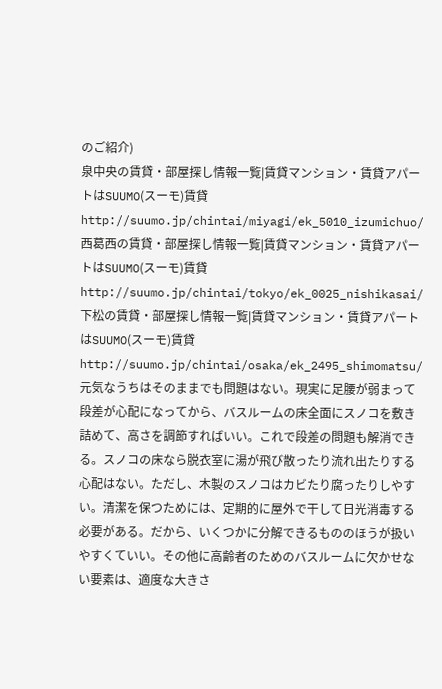のご紹介)
泉中央の賃貸・部屋探し情報一覧|賃貸マンション・賃貸アパートはSUUMO(スーモ)賃貸
http://suumo.jp/chintai/miyagi/ek_5010_izumichuo/
西葛西の賃貸・部屋探し情報一覧|賃貸マンション・賃貸アパートはSUUMO(スーモ)賃貸
http://suumo.jp/chintai/tokyo/ek_0025_nishikasai/
下松の賃貸・部屋探し情報一覧|賃貸マンション・賃貸アパートはSUUMO(スーモ)賃貸
http://suumo.jp/chintai/osaka/ek_2495_shimomatsu/
元気なうちはそのままでも問題はない。現実に足腰が弱まって段差が心配になってから、バスルームの床全面にスノコを敷き詰めて、高さを調節すればいい。これで段差の問題も解消できる。スノコの床なら脱衣室に湯が飛び散ったり流れ出たりする心配はない。ただし、木製のスノコはカビたり腐ったりしやすい。清潔を保つためには、定期的に屋外で干して日光消毒する必要がある。だから、いくつかに分解できるもののほうが扱いやすくていい。その他に高齢者のためのバスルームに欠かせない要素は、適度な大きさ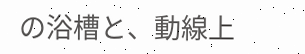の浴槽と、動線上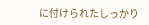に付けられたしっかり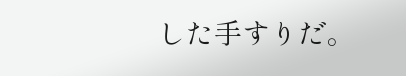した手すりだ。